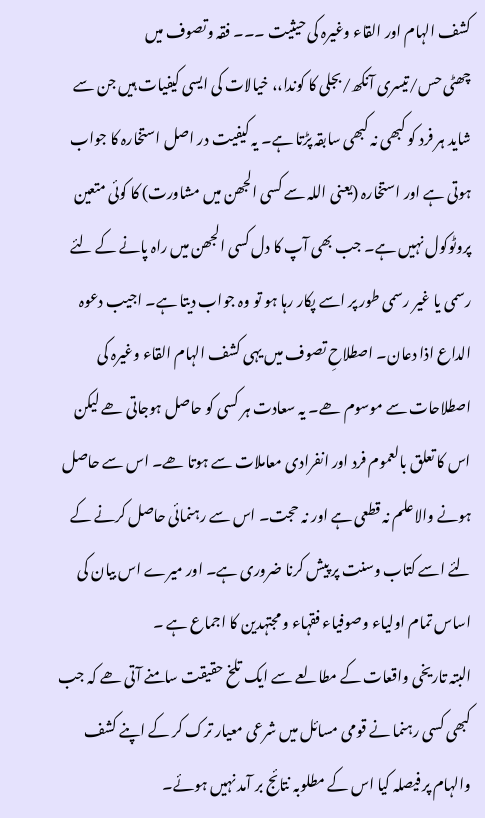کشف الہام اور القاء وغیرہ کی حیثیت ۔۔۔ فقہ وتصوف میں
چھٹی حس/تیسری آنکھ/بجلی کا کوندا،، خیالات کی ایسی کیفیات ہیں جن سے شاید ہر فرد کو کبھی نہ کبھی سابقہ پڑتا ہے۔ یہ کیفیت در اصل استخارہ کا جواب ہوتی ہے اور استخارہ (یعنی اللہ سے کسی الجھن میں مشاورت) کا کوئی متعین پروٹوکول نہیں ہے۔ جب بھی آپ کا دل کسی الجھن میں راہ پانے کے لئے رسمی یا غیر رسمی طور پر اسے پکار رہا ہو تو وہ جواب دیتا ہے۔ اجیب دعوہ الداع اذا دعان۔ اصطلاحِ تصوف میں یہی کشف الہام القاء وغیرہ کی اصطلاحات سے موسوم ھے۔ یہ سعادت ہر کسی کو حاصل ہوجاتی ھے لیکن اس کا تعلق بالعموم فرد اور انفرادی معاملات سے ہوتا ھے۔ اس سے حاصل ہونے والاعلم نہ قطعی ہے اور نہ حجت۔ اس سے رہنمائی حاصل کرنے کے لئے اسے کتاب وسنت پر پیش کرنا ضروری ہے۔ اور میرے اس بیان کی اساس تمام اولیاء وصوفیاء فقہاء و مجتہدین کا اجماع ہے ۔
البتہ تاریخی واقعات کے مطالعے سے ایک تلخ حقیقت سامنے آتی ھے کہ جب کبھی کسی رہنما نے قومی مسائل میں شرعی معیار ترک کر کے اپنے کشف والہام پر فیصلہ کیا اس کے مطلوبہ نتائج بر آمد نہیں ہوئے۔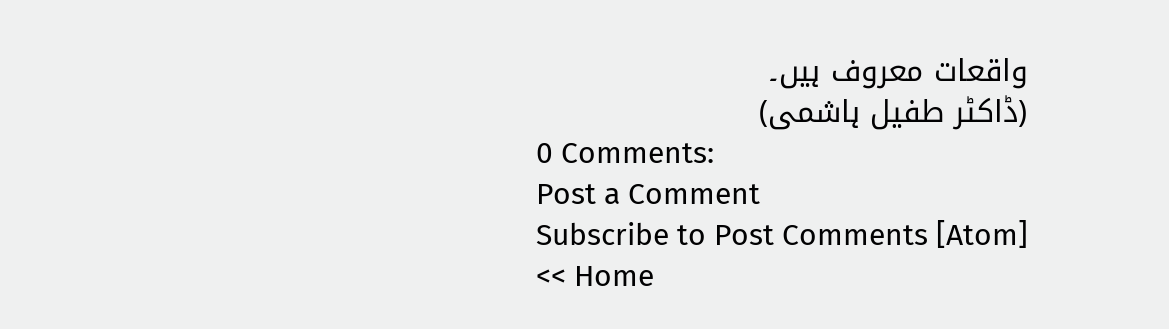واقعات معروف ہیں۔
(ڈاکٹر طفیل ہاشمی)
0 Comments:
Post a Comment
Subscribe to Post Comments [Atom]
<< Home